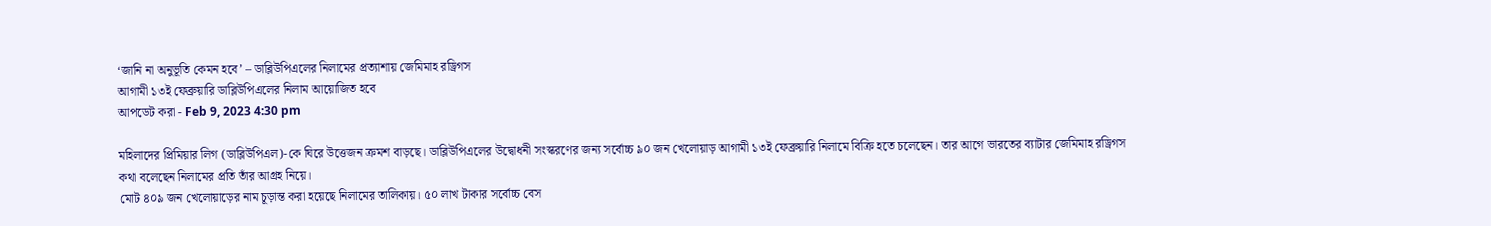‘জানি না অনুভূতি কেমন হবে’ – ডাব্লিউপিএলের নিলামের প্রত্যাশায় জেমিমাহ রড্রিগস
আগামী ১৩ই ফেব্রুয়ারি ডাব্লিউপিএলের নিলাম আয়োজিত হবে
আপডেট করা - Feb 9, 2023 4:30 pm

মহিলাদের প্রিমিয়ার লিগ (ডাব্লিউপিএল)-কে ঘিরে উত্তেজন ক্রমশ বাড়ছে। ডাব্লিউপিএলের উদ্বোধনী সংস্করণের জন্য সর্বোচ্চ ৯০ জন খেলোয়াড় আগামী ১৩ই ফেব্রুয়ারি নিলামে বিক্রি হতে চলেছেন। তার আগে ভারতের ব্যাটার জেমিমাহ রড্রিগস কথা বলেছেন নিলামের প্রতি তাঁর আগ্রহ নিয়ে।
মোট ৪০৯ জন খেলোয়াড়ের নাম চূড়ান্ত করা হয়েছে নিলামের তালিকায়। ৫০ লাখ টাকার সর্বোচ্চ বেস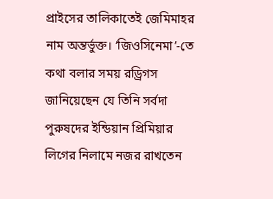প্রাইসের তালিকাতেই জেমিমাহর নাম অন্তর্ভুক্ত। ‘জিওসিনেমা’-তে কথা বলার সময় রড্রিগস জানিয়েছেন যে তিনি সর্বদা পুরুষদের ইন্ডিয়ান প্রিমিয়ার লিগের নিলামে নজর রাখতেন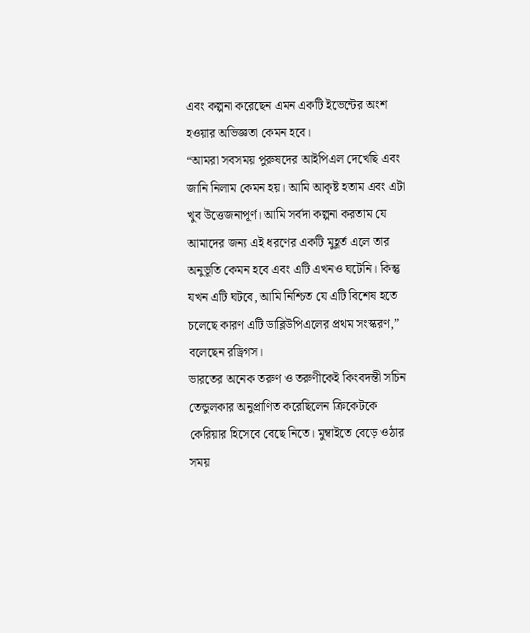এবং কল্পনা করেছেন এমন একটি ইভেন্টের অংশ হওয়ার অভিজ্ঞতা কেমন হবে।
“আমরা সবসময় পুরুষদের আইপিএল দেখেছি এবং জানি নিলাম কেমন হয়। আমি আকৃষ্ট হতাম এবং এটা খুব উত্তেজনাপূর্ণ। আমি সর্বদা কল্পনা করতাম যে আমাদের জন্য এই ধরণের একটি মুহূর্ত এলে তার অনুভূতি কেমন হবে এবং এটি এখনও ঘটেনি। কিন্তু যখন এটি ঘটবে, আমি নিশ্চিত যে এটি বিশেষ হতে চলেছে কারণ এটি ডাব্লিউপিএলের প্রথম সংস্করণ,” বলেছেন রড্রিগস।
ভারতের অনেক তরুণ ও তরুণীকেই কিংবদন্তী সচিন তেন্ডুলকার অনুপ্রাণিত করেছিলেন ক্রিকেটকে কেরিয়ার হিসেবে বেছে নিতে। মুম্বাইতে বেড়ে ওঠার সময়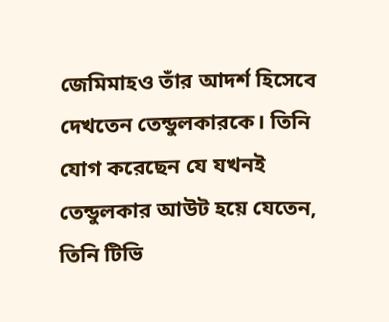জেমিমাহও তাঁর আদর্শ হিসেবে দেখতেন তেন্ডুলকারকে। তিনি যোগ করেছেন যে যখনই তেন্ডুলকার আউট হয়ে যেতেন, তিনি টিভি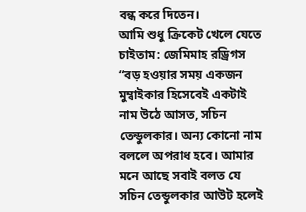বন্ধ করে দিতেন।
আমি শুধু ক্রিকেট খেলে যেতে চাইতাম: জেমিমাহ রড্রিগস
“বড় হওয়ার সময় একজন মুম্বাইকার হিসেবেই একটাই নাম উঠে আসত, সচিন তেন্ডুলকার। অন্য কোনো নাম বললে অপরাধ হবে। আমার মনে আছে সবাই বলত যে সচিন তেন্ডুলকার আউট হলেই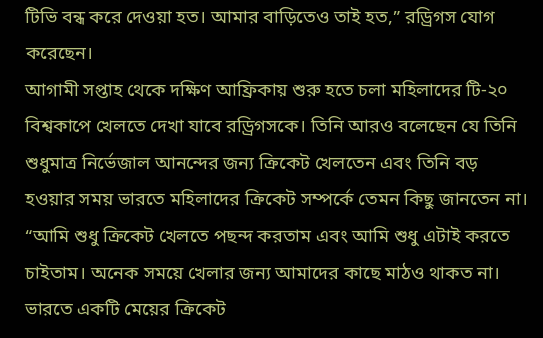টিভি বন্ধ করে দেওয়া হত। আমার বাড়িতেও তাই হত,” রড্রিগস যোগ করেছেন।
আগামী সপ্তাহ থেকে দক্ষিণ আফ্রিকায় শুরু হতে চলা মহিলাদের টি-২০ বিশ্বকাপে খেলতে দেখা যাবে রড্রিগসকে। তিনি আরও বলেছেন যে তিনি শুধুমাত্র নির্ভেজাল আনন্দের জন্য ক্রিকেট খেলতেন এবং তিনি বড় হওয়ার সময় ভারতে মহিলাদের ক্রিকেট সম্পর্কে তেমন কিছু জানতেন না।
“আমি শুধু ক্রিকেট খেলতে পছন্দ করতাম এবং আমি শুধু এটাই করতে চাইতাম। অনেক সময়ে খেলার জন্য আমাদের কাছে মাঠও থাকত না। ভারতে একটি মেয়ের ক্রিকেট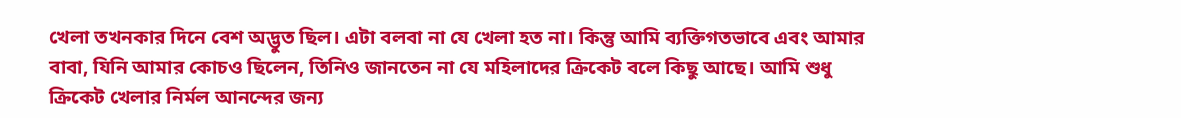খেলা তখনকার দিনে বেশ অদ্ভুত ছিল। এটা বলবা না যে খেলা হত না। কিন্তু আমি ব্যক্তিগতভাবে এবং আমার বাবা, যিনি আমার কোচও ছিলেন, তিনিও জানতেন না যে মহিলাদের ক্রিকেট বলে কিছু আছে। আমি শুধু ক্রিকেট খেলার নির্মল আনন্দের জন্য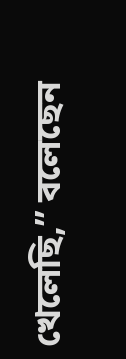খেলেছি,” বলেছেন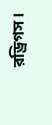রড্রিগস।